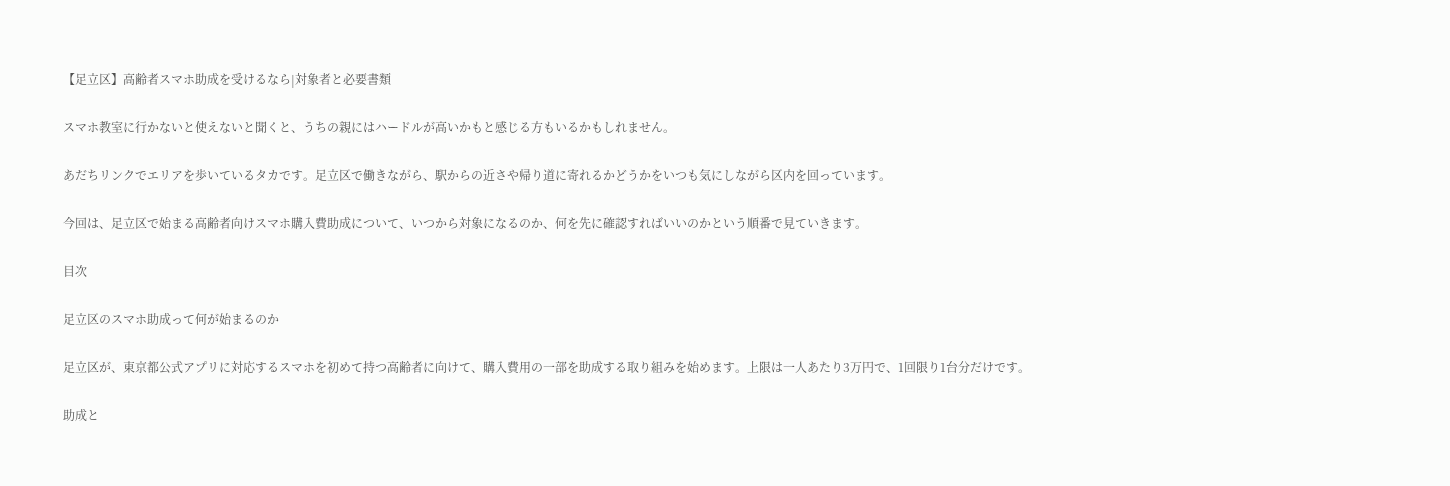【足立区】高齢者スマホ助成を受けるなら|対象者と必要書類

スマホ教室に行かないと使えないと聞くと、うちの親にはハードルが高いかもと感じる方もいるかもしれません。

あだちリンクでエリアを歩いているタカです。足立区で働きながら、駅からの近さや帰り道に寄れるかどうかをいつも気にしながら区内を回っています。

今回は、足立区で始まる高齢者向けスマホ購入費助成について、いつから対象になるのか、何を先に確認すればいいのかという順番で見ていきます。

目次

足立区のスマホ助成って何が始まるのか

足立区が、東京都公式アプリに対応するスマホを初めて持つ高齢者に向けて、購入費用の一部を助成する取り組みを始めます。上限は一人あたり3万円で、1回限り1台分だけです。

助成と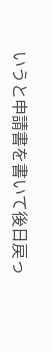いうと申請書を書いて後日戻っ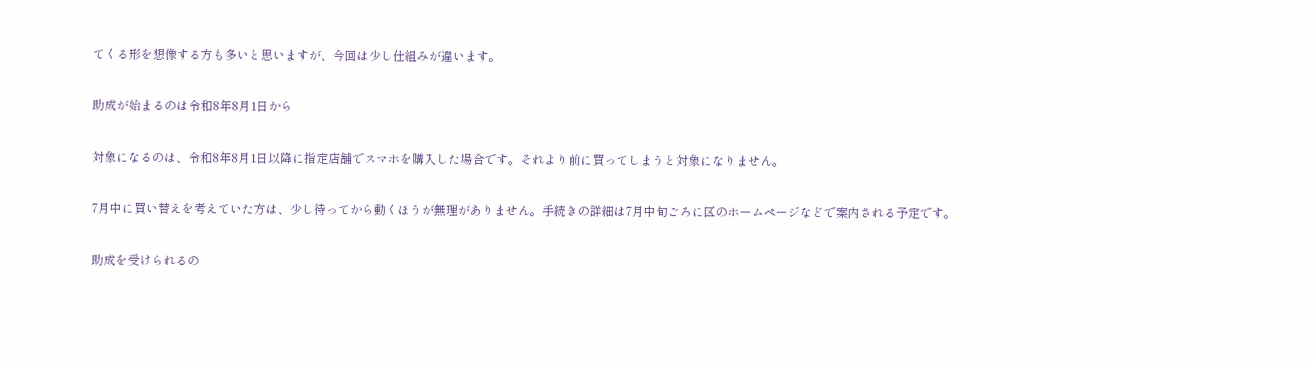てくる形を想像する方も多いと思いますが、今回は少し仕組みが違います。

助成が始まるのは令和8年8月1日から

対象になるのは、令和8年8月1日以降に指定店舗でスマホを購入した場合です。それより前に買ってしまうと対象になりません。

7月中に買い替えを考えていた方は、少し待ってから動くほうが無理がありません。手続きの詳細は7月中旬ごろに区のホームページなどで案内される予定です。

助成を受けられるの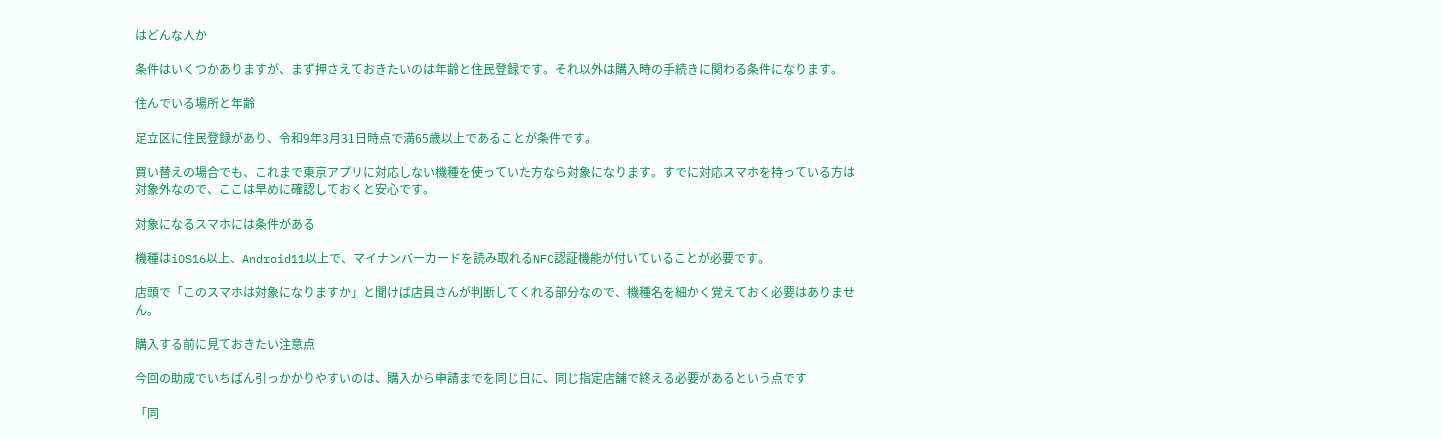はどんな人か

条件はいくつかありますが、まず押さえておきたいのは年齢と住民登録です。それ以外は購入時の手続きに関わる条件になります。

住んでいる場所と年齢

足立区に住民登録があり、令和9年3月31日時点で満65歳以上であることが条件です。

買い替えの場合でも、これまで東京アプリに対応しない機種を使っていた方なら対象になります。すでに対応スマホを持っている方は対象外なので、ここは早めに確認しておくと安心です。

対象になるスマホには条件がある

機種はiOS16以上、Android11以上で、マイナンバーカードを読み取れるNFC認証機能が付いていることが必要です。

店頭で「このスマホは対象になりますか」と聞けば店員さんが判断してくれる部分なので、機種名を細かく覚えておく必要はありません。

購入する前に見ておきたい注意点

今回の助成でいちばん引っかかりやすいのは、購入から申請までを同じ日に、同じ指定店舗で終える必要があるという点です

「同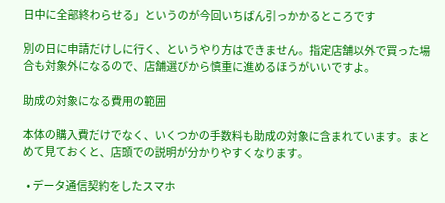日中に全部終わらせる」というのが今回いちばん引っかかるところです

別の日に申請だけしに行く、というやり方はできません。指定店舗以外で買った場合も対象外になるので、店舗選びから慎重に進めるほうがいいですよ。

助成の対象になる費用の範囲

本体の購入費だけでなく、いくつかの手数料も助成の対象に含まれています。まとめて見ておくと、店頭での説明が分かりやすくなります。

  • データ通信契約をしたスマホ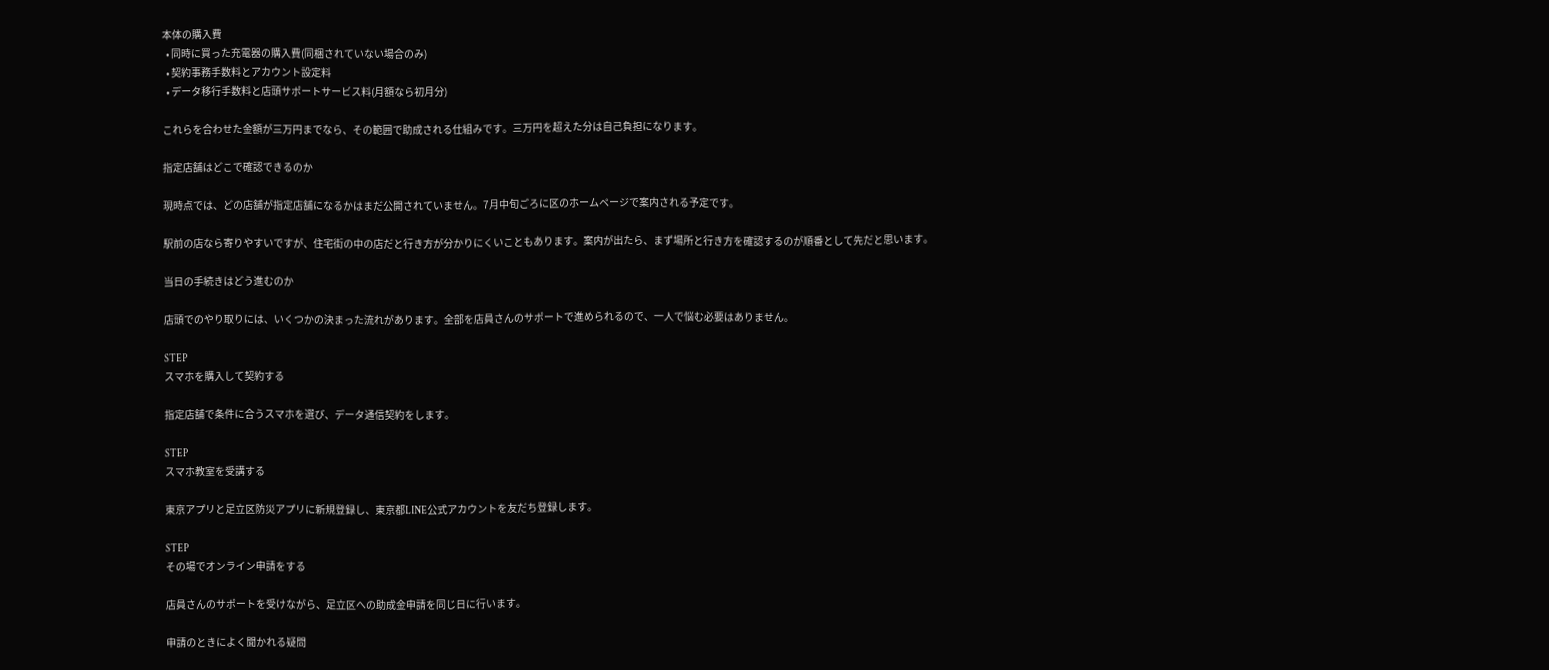本体の購入費
  • 同時に買った充電器の購入費(同梱されていない場合のみ)
  • 契約事務手数料とアカウント設定料
  • データ移行手数料と店頭サポートサービス料(月額なら初月分)

これらを合わせた金額が三万円までなら、その範囲で助成される仕組みです。三万円を超えた分は自己負担になります。

指定店舗はどこで確認できるのか

現時点では、どの店舗が指定店舗になるかはまだ公開されていません。7月中旬ごろに区のホームページで案内される予定です。

駅前の店なら寄りやすいですが、住宅街の中の店だと行き方が分かりにくいこともあります。案内が出たら、まず場所と行き方を確認するのが順番として先だと思います。

当日の手続きはどう進むのか

店頭でのやり取りには、いくつかの決まった流れがあります。全部を店員さんのサポートで進められるので、一人で悩む必要はありません。

STEP
スマホを購入して契約する

指定店舗で条件に合うスマホを選び、データ通信契約をします。

STEP
スマホ教室を受講する

東京アプリと足立区防災アプリに新規登録し、東京都LINE公式アカウントを友だち登録します。

STEP
その場でオンライン申請をする

店員さんのサポートを受けながら、足立区への助成金申請を同じ日に行います。

申請のときによく聞かれる疑問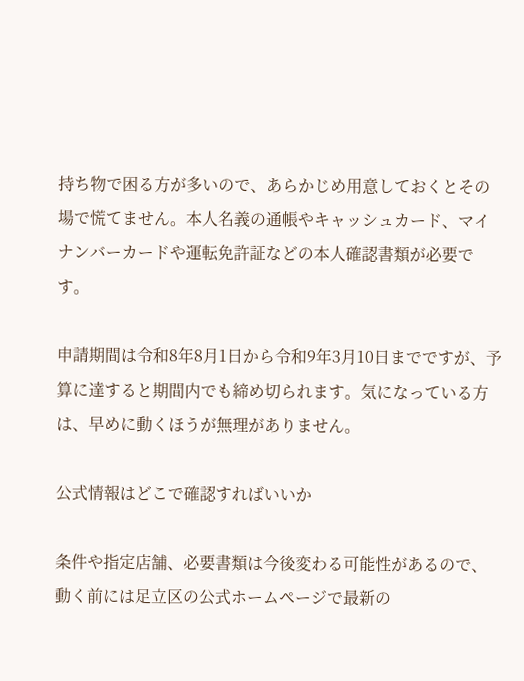持ち物で困る方が多いので、あらかじめ用意しておくとその場で慌てません。本人名義の通帳やキャッシュカード、マイナンバーカードや運転免許証などの本人確認書類が必要です。

申請期間は令和8年8月1日から令和9年3月10日までですが、予算に達すると期間内でも締め切られます。気になっている方は、早めに動くほうが無理がありません。

公式情報はどこで確認すればいいか

条件や指定店舗、必要書類は今後変わる可能性があるので、動く前には足立区の公式ホームページで最新の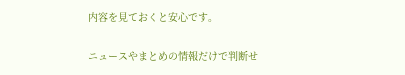内容を見ておくと安心です。

ニュースやまとめの情報だけで判断せ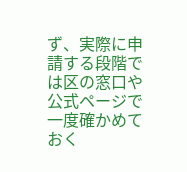ず、実際に申請する段階では区の窓口や公式ページで一度確かめておく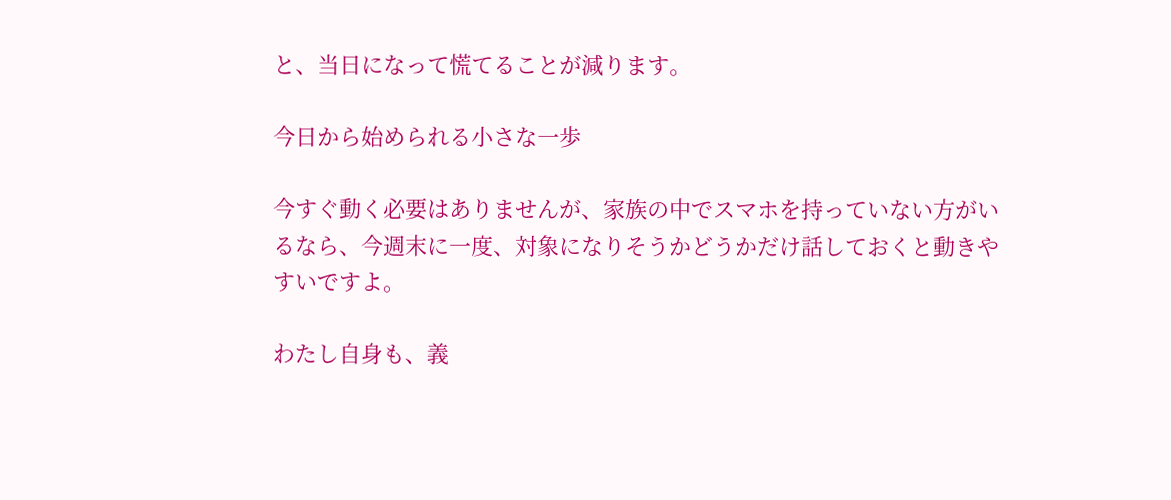と、当日になって慌てることが減ります。

今日から始められる小さな一歩

今すぐ動く必要はありませんが、家族の中でスマホを持っていない方がいるなら、今週末に一度、対象になりそうかどうかだけ話しておくと動きやすいですよ。

わたし自身も、義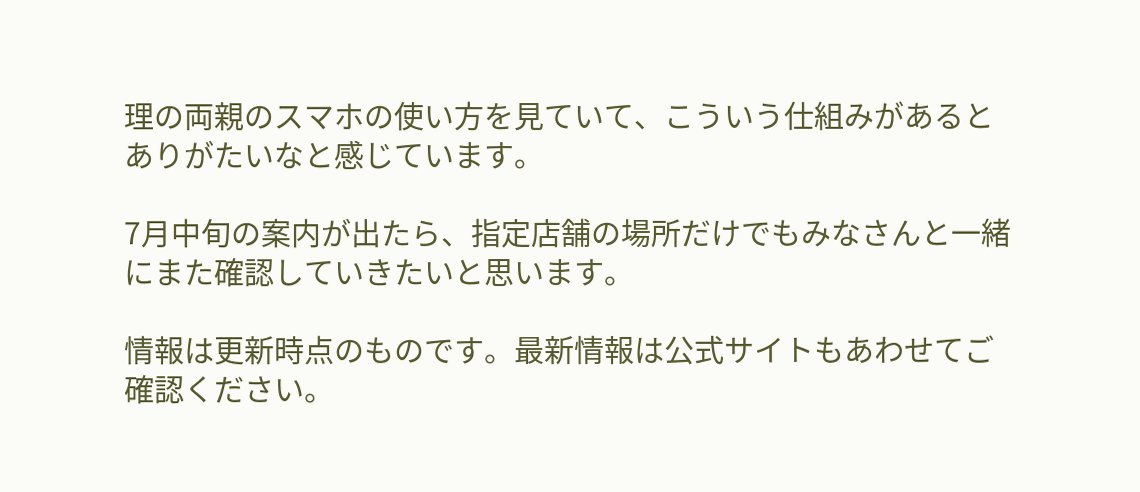理の両親のスマホの使い方を見ていて、こういう仕組みがあるとありがたいなと感じています。

7月中旬の案内が出たら、指定店舗の場所だけでもみなさんと一緒にまた確認していきたいと思います。

情報は更新時点のものです。最新情報は公式サイトもあわせてご確認ください。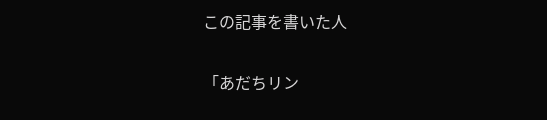この記事を書いた人

「あだちリン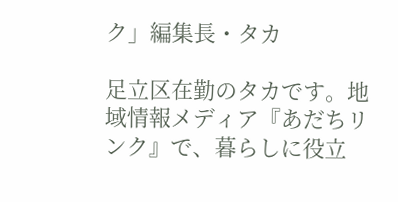ク」編集長・タカ

足立区在勤のタカです。地域情報メディア『あだちリンク』で、暮らしに役立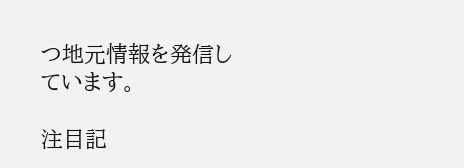つ地元情報を発信しています。

注目記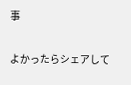事

よかったらシェアして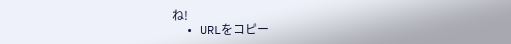ね!
  • URLをコピー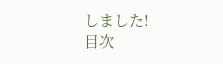しました!
目次